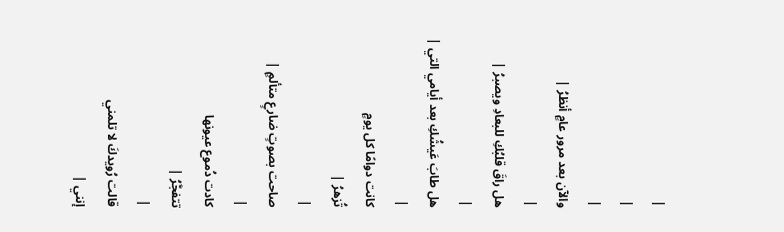|
|
|
والآن بعد مرور عامٍ أنظرُ |
|
هل راقَ قلبُكِ للبعادِ ويصبرُ |
|
هل طابَ عَيشُكِ بعد أيامي التي |
|
كانت دوامًا كل يومٍ
تُزهرُ |
|
صاحت بصوتٍ ضارعٍ متألمٍ |
|
كادت دُموع عيونها
تتفجَّرُ |
|
قالت رُويدكَ لا تلمني
إنني |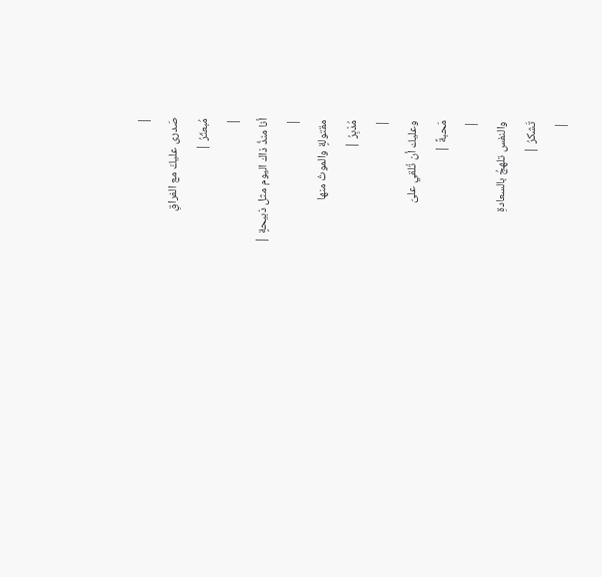|
صَدرى عليكَ مع الفراقِ
مُبعثَرُ |
|
أنا منذُ ذاك اليوم مثل ذبيحةٍ |
|
مقتولةٍ والموتُ منها
مُدْبِرُ |
|
وعليك أن تُلقي علىّ
مَحبةً |
|
والنفس تلهجُ بالسعادةِ
تَشكرُ |
|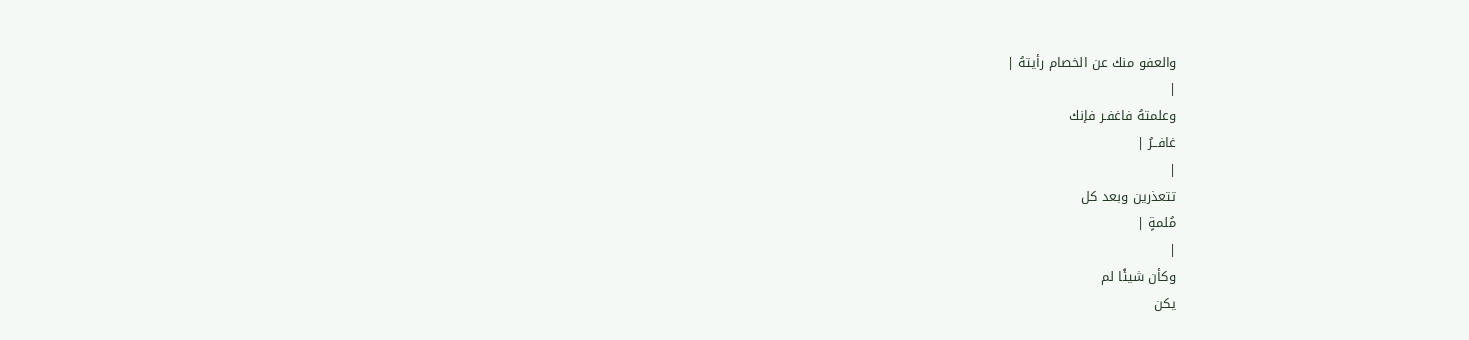والعفو منك عن الخصام رأيتهُ |
|
وعلمتهُ فاغفـر فإنك
غافــرُ |
|
تتعذرين وبعد كل
مُلمةٍ |
|
وكأن شيئًا لم
يكن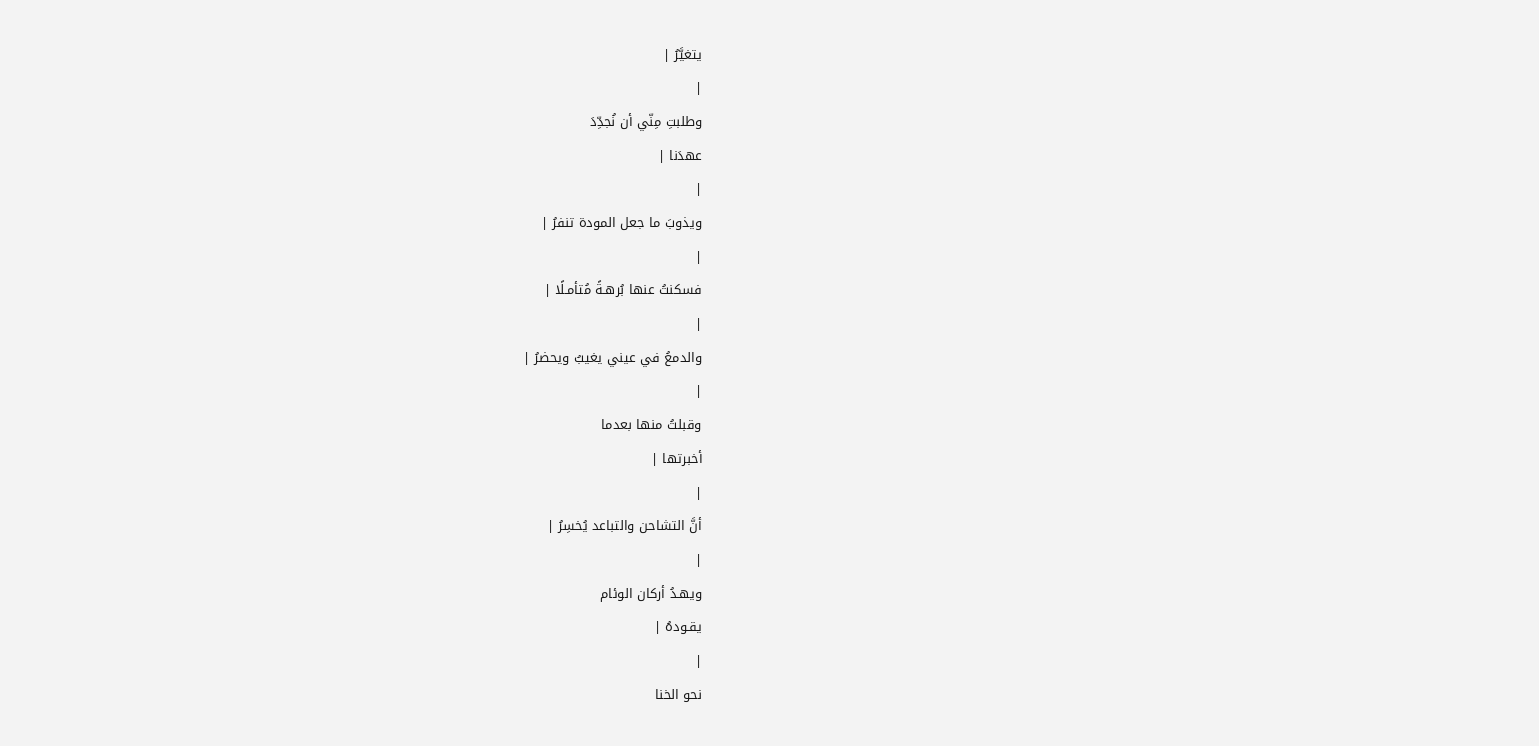يتغيَّرُ |
|
وطلبتِ مِنّي أن نُجدِّدَ
عهدَنا |
|
ويذوبَ ما جعل المودة تنفرُ |
|
فسكنتُ عنها بُرهـةً مُتأمـلًا |
|
والدمعُ في عيني يغيبُ ويحضرُ |
|
وقبلتُ منها بعدما
أخبرتها |
|
أنَّ التشاحن والتباعد يُخسِرُ |
|
ويهـدُ أركان الوئام
يقـودهُ |
|
نحو الخنا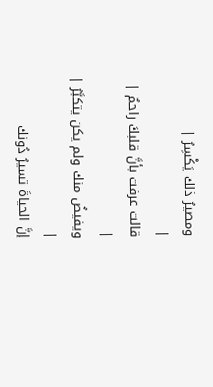ومصيرُ ذلك يَكْسِرُ |
|
قالت عرفت بأنَّ قلبكَ راحمٌ |
|
ويفيضُ منك ولم يكن يتكبَّرُ |
|
إنَّ الحياةَ تسيرُ دُونك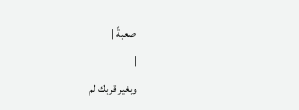صعبةً |
|
وبغير قربك لم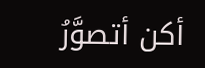أكن أتصوَّرُ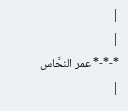|
|
*-*-* عمر النحَّاس
|